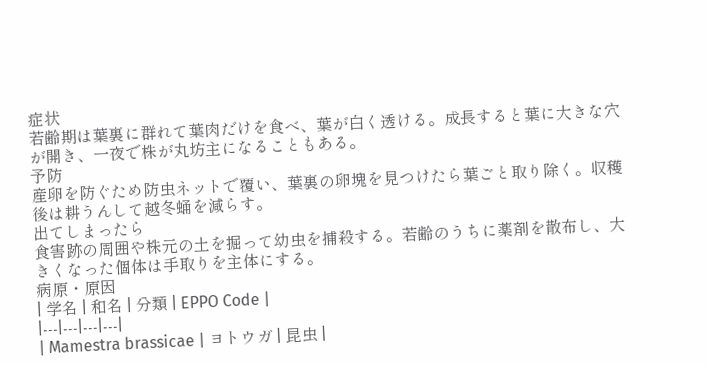症状
若齢期は葉裏に群れて葉肉だけを食べ、葉が白く透ける。成長すると葉に大きな穴が開き、一夜で株が丸坊主になることもある。
予防
産卵を防ぐため防虫ネットで覆い、葉裏の卵塊を見つけたら葉ごと取り除く。収穫後は耕うんして越冬蛹を減らす。
出てしまったら
食害跡の周囲や株元の土を掘って幼虫を捕殺する。若齢のうちに薬剤を散布し、大きくなった個体は手取りを主体にする。
病原・原因
| 学名 | 和名 | 分類 | EPPO Code |
|---|---|---|---|
| Mamestra brassicae | ヨトウガ | 昆虫 |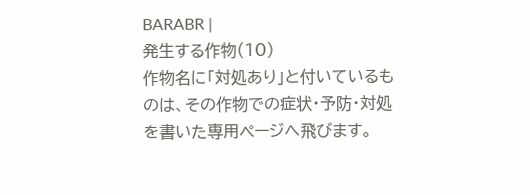BARABR |
発生する作物(10)
作物名に「対処あり」と付いているものは、その作物での症状・予防・対処を書いた専用ページへ飛びます。